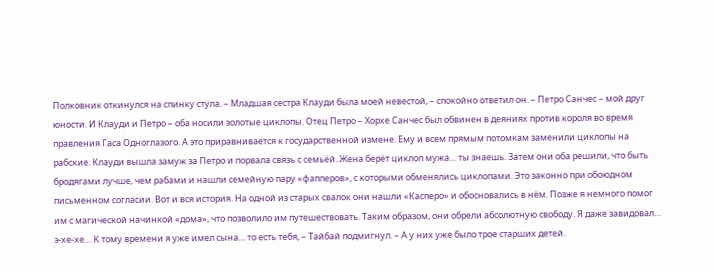Полковник откинулся на спинку стула. – Младшая сестра Клауди была моей невестой, – спокойно ответил он. – Петро Санчес – мой друг юности. И Клауди и Петро – оба носили золотые циклопы. Отец Петро – Хорхе Санчес был обвинен в деяниях против короля во время правления Гаса Одноглазого. А это приравнивается к государственной измене. Ему и всем прямым потомкам заменили циклопы на рабские. Клауди вышла замуж за Петро и порвала связь с семьёй. Жена берёт циклоп мужа… ты знаешь. Затем они оба решили, что быть бродягами лучше, чем рабами и нашли семейную пару «фапперов», с которыми обменялись циклопами. Это законно при обоюдном письменном согласии. Вот и вся история. На одной из старых свалок они нашли «Касперо» и обосновались в нём. Позже я немного помог им с магической начинкой «дома», что позволило им путешествовать. Таким образом, они обрели абсолютную свободу. Я даже завидовал… э-хе-хе… К тому времени я уже имел сына… то есть тебя, – Тайбай подмигнул. – А у них уже было трое старших детей.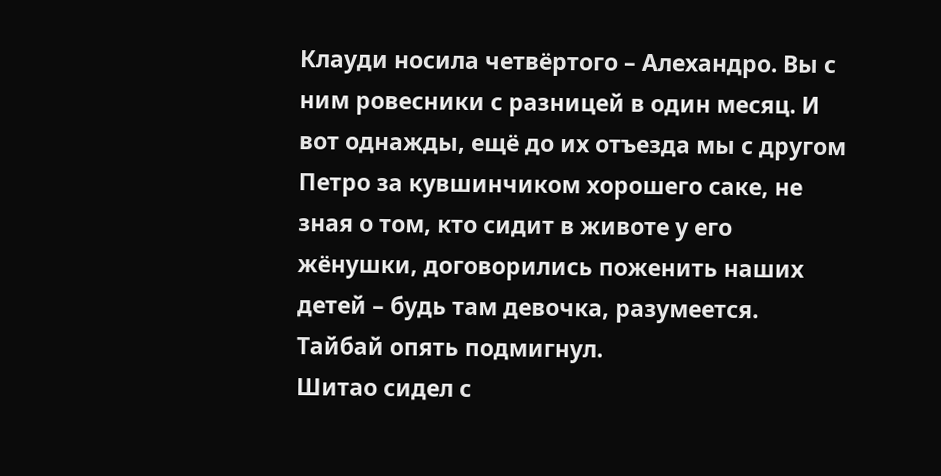Клауди носила четвёртого – Алехандро. Вы с ним ровесники с разницей в один месяц. И вот однажды, ещё до их отъезда мы с другом Петро за кувшинчиком хорошего саке, не зная о том, кто сидит в животе у его жёнушки, договорились поженить наших детей – будь там девочка, разумеется.
Тайбай опять подмигнул.
Шитао сидел с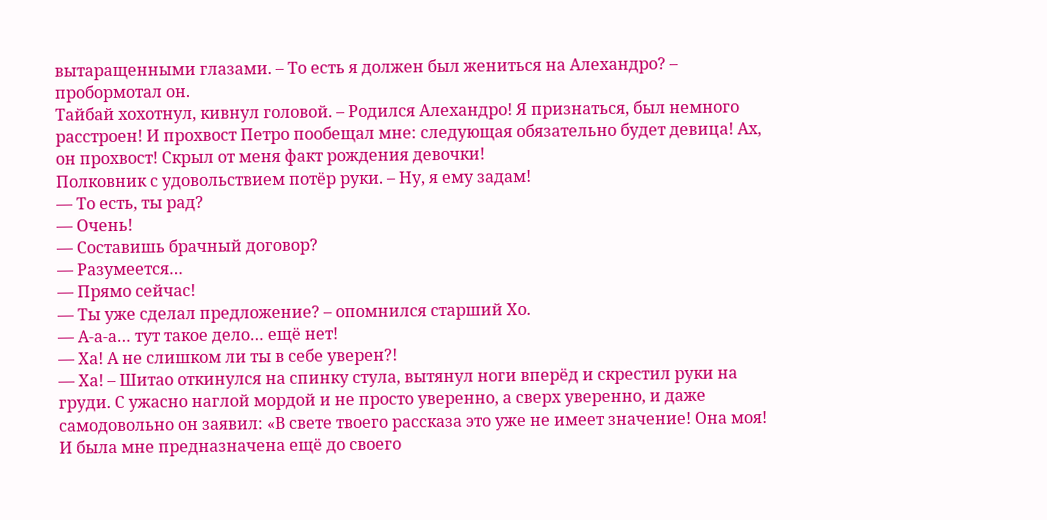вытаращенными глазами. – То есть я должен был жениться на Алехандро? – пробормотал он.
Тайбай хохотнул, кивнул головой. – Родился Алехандро! Я признаться, был немного расстроен! И прохвост Петро пообещал мне: следующая обязательно будет девица! Ах, он прохвост! Скрыл от меня факт рождения девочки!
Полковник с удовольствием потёр руки. – Ну, я ему задам!
–– То есть, ты рад?
–– Очень!
–– Составишь брачный договор?
–– Разумеется…
–– Прямо сейчас!
–– Ты уже сделал предложение? – опомнился старший Хо.
–– А-а-а… тут такое дело… ещё нет!
–– Ха! А не слишком ли ты в себе уверен?!
–– Ха! – Шитао откинулся на спинку стула, вытянул ноги вперёд и скрестил руки на груди. С ужасно наглой мордой и не просто уверенно, а сверх уверенно, и даже самодовольно он заявил: «В свете твоего рассказа это уже не имеет значение! Она моя! И была мне предназначена ещё до своего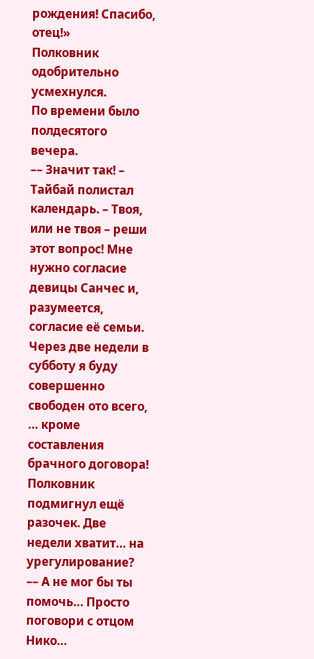рождения! Спасибо, отец!»
Полковник одобрительно усмехнулся.
По времени было полдесятого вечера.
–– Значит так! – Тайбай полистал календарь. – Твоя, или не твоя – реши этот вопрос! Мне нужно согласие девицы Санчес и, разумеется, согласие её семьи. Через две недели в субботу я буду совершенно свободен ото всего, … кроме составления брачного договора! Полковник подмигнул ещё разочек. Две недели хватит… на урегулирование?
–– А не мог бы ты помочь… Просто поговори с отцом Нико…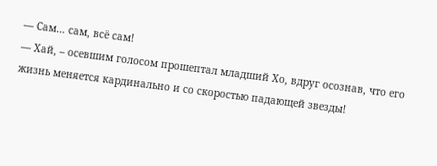–– Сам… сам, всё сам!
–– Хай, – осевшим голосом прошептал младший Хо, вдруг осознав, что его жизнь меняется кардинально и со скоростью падающей звезды!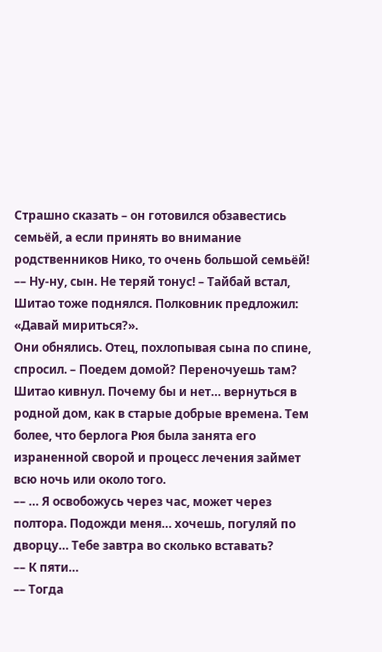Страшно сказать – он готовился обзавестись семьёй, а если принять во внимание родственников Нико, то очень большой семьёй!
–– Ну-ну, сын. Не теряй тонус! – Тайбай встал, Шитао тоже поднялся. Полковник предложил: «Давай мириться?».
Они обнялись. Отец, похлопывая сына по спине, спросил. – Поедем домой? Переночуешь там?
Шитао кивнул. Почему бы и нет… вернуться в родной дом, как в старые добрые времена. Тем более, что берлога Рюя была занята его израненной сворой и процесс лечения займет всю ночь или около того.
–– … Я освобожусь через час, может через полтора. Подожди меня… хочешь, погуляй по дворцу… Тебе завтра во сколько вставать?
–– К пяти…
–– Тогда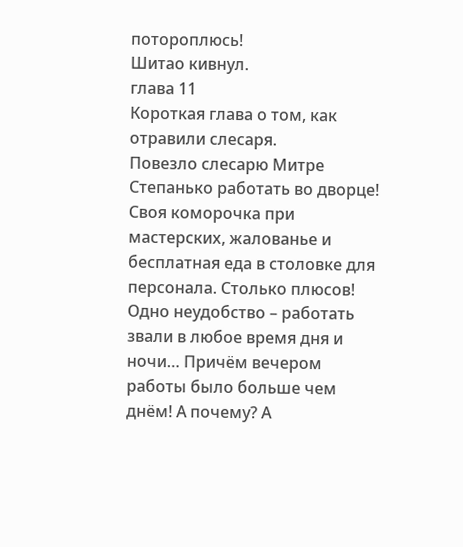потороплюсь!
Шитао кивнул.
глава 11
Короткая глава о том, как отравили слесаря.
Повезло слесарю Митре Степанько работать во дворце! Своя коморочка при мастерских, жалованье и бесплатная еда в столовке для персонала. Столько плюсов! Одно неудобство – работать звали в любое время дня и ночи… Причём вечером работы было больше чем днём! А почему? А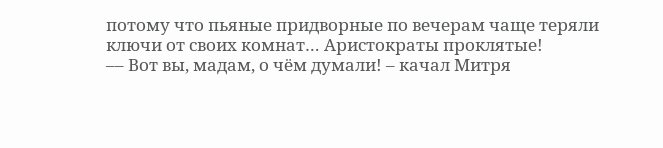потому что пьяные придворные по вечерам чаще теряли ключи от своих комнат… Аристократы проклятые!
–– Вот вы, мадам, о чём думали! – качал Митря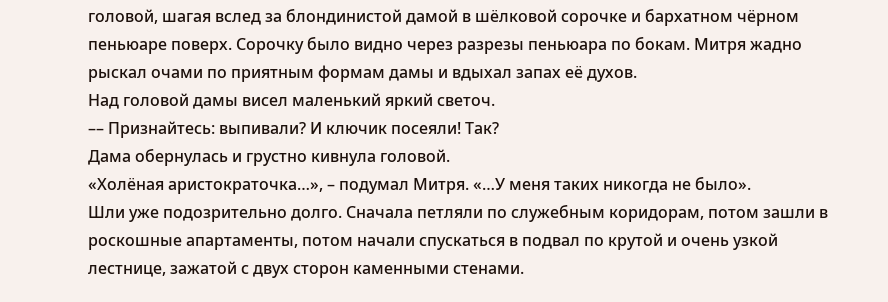головой, шагая вслед за блондинистой дамой в шёлковой сорочке и бархатном чёрном пеньюаре поверх. Сорочку было видно через разрезы пеньюара по бокам. Митря жадно рыскал очами по приятным формам дамы и вдыхал запах её духов.
Над головой дамы висел маленький яркий светоч.
–– Признайтесь: выпивали? И ключик посеяли! Так?
Дама обернулась и грустно кивнула головой.
«Холёная аристократочка…», – подумал Митря. «…У меня таких никогда не было».
Шли уже подозрительно долго. Сначала петляли по служебным коридорам, потом зашли в роскошные апартаменты, потом начали спускаться в подвал по крутой и очень узкой лестнице, зажатой с двух сторон каменными стенами.